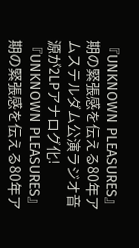『UNKNOWN PLEASURES』期の緊張感を伝える80年アムステルダム公演ラジオ音源が2LPアナログ化!
『UNKNOWN PLEASURES』期の緊張感を伝える80年ア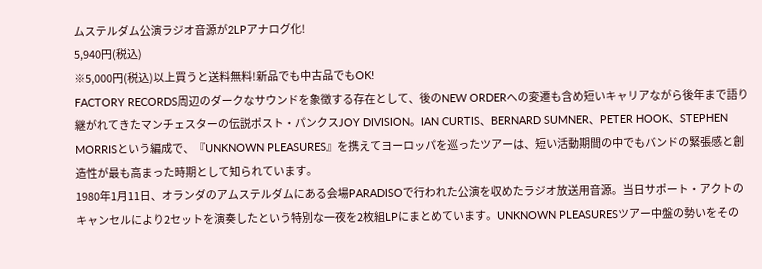ムステルダム公演ラジオ音源が2LPアナログ化!
5,940円(税込)
※5,000円(税込)以上買うと送料無料!新品でも中古品でもOK!
FACTORY RECORDS周辺のダークなサウンドを象徴する存在として、後のNEW ORDERへの変遷も含め短いキャリアながら後年まで語り継がれてきたマンチェスターの伝説ポスト・パンクスJOY DIVISION。IAN CURTIS、BERNARD SUMNER、PETER HOOK、STEPHEN MORRISという編成で、『UNKNOWN PLEASURES』を携えてヨーロッパを巡ったツアーは、短い活動期間の中でもバンドの緊張感と創造性が最も高まった時期として知られています。
1980年1月11日、オランダのアムステルダムにある会場PARADISOで行われた公演を収めたラジオ放送用音源。当日サポート・アクトのキャンセルにより2セットを演奏したという特別な一夜を2枚組LPにまとめています。UNKNOWN PLEASURESツアー中盤の勢いをその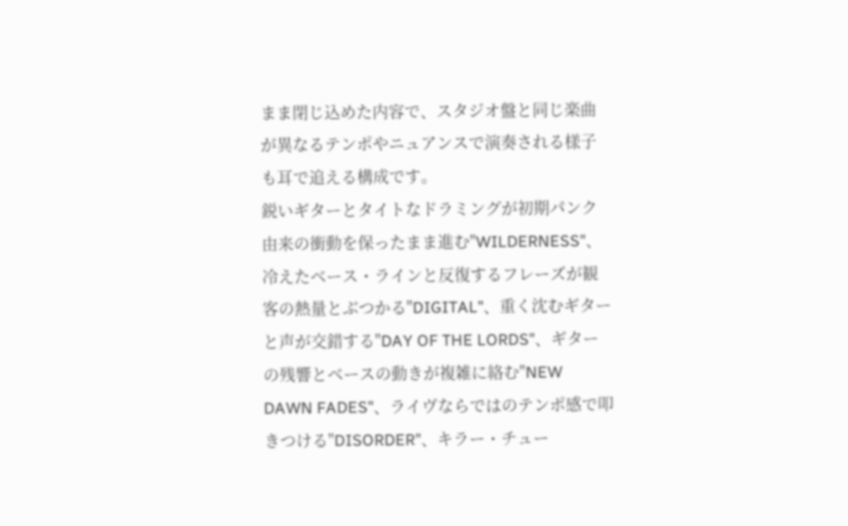まま閉じ込めた内容で、スタジオ盤と同じ楽曲が異なるテンポやニュアンスで演奏される様子も耳で追える構成です。
鋭いギターとタイトなドラミングが初期パンク由来の衝動を保ったまま進む"WILDERNESS"、冷えたベース・ラインと反復するフレーズが観客の熱量とぶつかる"DIGITAL"、重く沈むギターと声が交錯する"DAY OF THE LORDS"、ギターの残響とベースの動きが複雑に絡む"NEW DAWN FADES"、ライヴならではのテンポ感で叩きつける"DISORDER"、キラー・チュー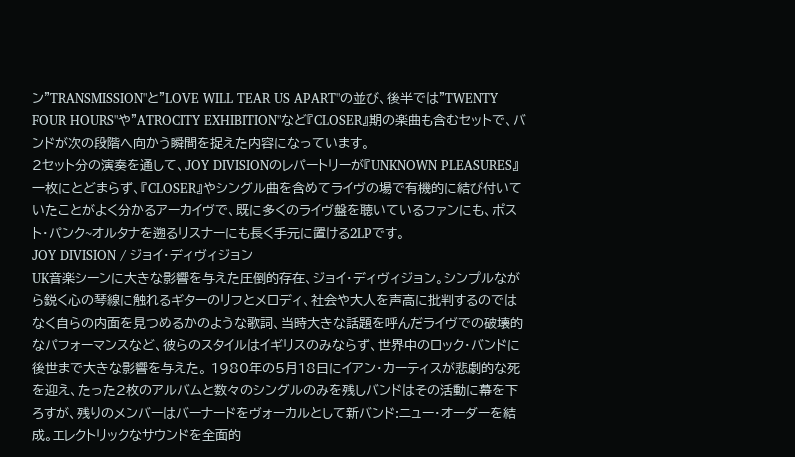ン"TRANSMISSION"と"LOVE WILL TEAR US APART"の並び、後半では"TWENTY FOUR HOURS"や"ATROCITY EXHIBITION"など『CLOSER』期の楽曲も含むセットで、バンドが次の段階へ向かう瞬間を捉えた内容になっています。
2セット分の演奏を通して、JOY DIVISIONのレパートリーが『UNKNOWN PLEASURES』一枚にとどまらず、『CLOSER』やシングル曲を含めてライヴの場で有機的に結び付いていたことがよく分かるアーカイヴで、既に多くのライヴ盤を聴いているファンにも、ポスト・パンク~オルタナを遡るリスナーにも長く手元に置ける2LPです。
JOY DIVISION / ジョイ・ディヴィジョン
UK音楽シーンに大きな影響を与えた圧倒的存在、ジョイ・ディヴィジョン。シンプルながら鋭く心の琴線に触れるギターのリフとメロディ、社会や大人を声高に批判するのではなく自らの内面を見つめるかのような歌詞、当時大きな話題を呼んだライヴでの破壊的なパフォーマンスなど、彼らのスタイルはイギリスのみならず、世界中のロック・バンドに後世まで大きな影響を与えた。 1980年の5月18日にイアン・カーティスが悲劇的な死を迎え、たった2枚のアルバムと数々のシングルのみを残しバンドはその活動に幕を下ろすが、残りのメンバーはバーナードをヴォーカルとして新バンド:ニュー・オーダーを結成。エレクトリックなサウンドを全面的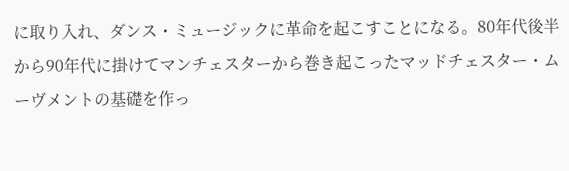に取り入れ、ダンス・ミュージックに革命を起こすことになる。80年代後半から90年代に掛けてマンチェスターから巻き起こったマッドチェスター・ムーヴメントの基礎を作っ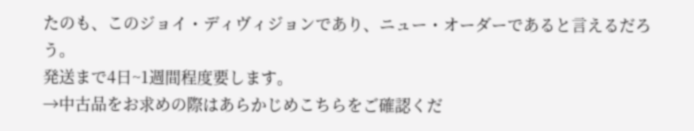たのも、このジョイ・ディヴィジョンであり、ニュー・オーダーであると言えるだろう。
発送まで4日~1週間程度要します。
→中古品をお求めの際はあらかじめこちらをご確認くだ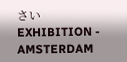さい
EXHIBITION - AMSTERDAM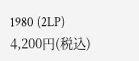1980 (2LP)
4,200円(税込)